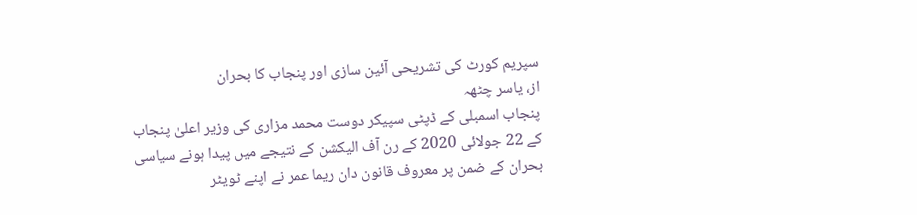سپریم کورٹ کی تشریحی آئین سازی اور پنجاب کا بحران
از، یاسر چٹھہ
پنجاب اسمبلی کے ڈپٹی سپیکر دوست محمد مزاری کی وزیر اعلیٰ پنجاب کے 22 جولائی 2020 کے رن آف الیکشن کے نتیجے میں پیدا ہونے سیاسی بحران کے ضمن پر معروف قانون دان ریما عمر نے اپنے ٹویٹر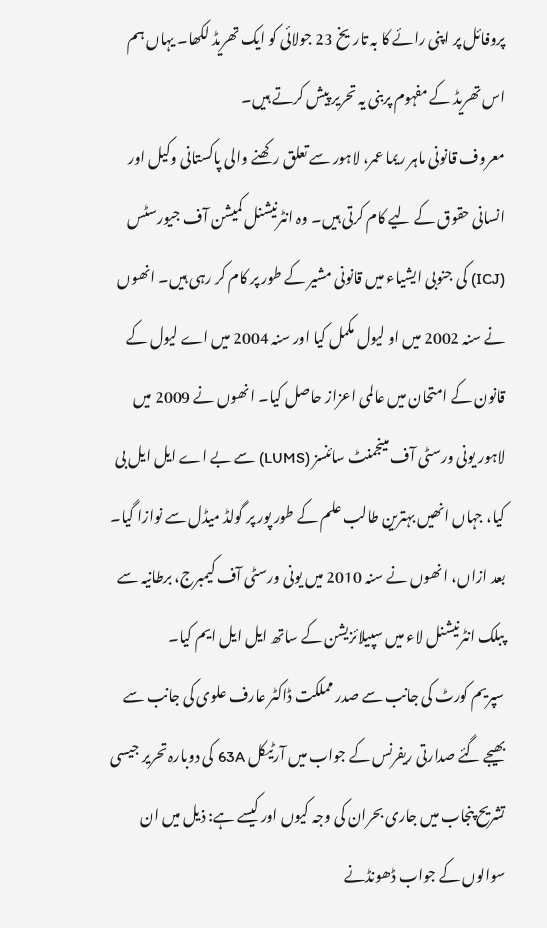پروفائل پر اپنی رائے کا بہ تاریخ 23 جولائی کو ایک تھریڈ لکھا۔ یہاں ہم اس تھریڈ کے مفہوم پربنی یہ تحریر پیش کرتے ہیں۔
معروف قانونی ماہر ریما عمر، لاہور سے تعلق رکھنے والی پاکستانی وکیل اور انسانی حقوق کے لیے کام کرتی ہیں۔ وہ انٹرنیشنل کمیشن آف جیورسٹس (ICJ) کی جنوبی ایشیاء میں قانونی مشیر کے طور پر کام کر رہی ہیں۔ انھوں نے سنہ 2002 میں او لیول مکمل کیا اور سنہ 2004 میں اے لیول کے قانون کے امتحان میں عالمی اعزاز حاصل کیا۔ انھوں نے 2009 میں لاہور یونی ورسٹی آف مینجمنٹ سائنسز (LUMS) سے بے اے ایل ایل بی کیا، جہاں انھیں بہترین طالب علم کے طور پور پر گولڈ میڈل سے نوازا گیا۔ بعد ازاں، انھوں نے سنہ 2010 میں یونی ورسٹی آف کیمبرج، برطانیہ سے پبلک انٹرنیشنل لاء میں سپیلائزیشن کے ساتھ ایل ایل ایم کیا۔
سپریم کورٹ کی جانب سے صدر مملکت ڈاکٹر عارف علوی کی جانب سے بھیجے گئے صدارتی ریفرنس کے جواب میں آرٹیکل 63A کی دوبارہ تحریر جیسی تشریح پنجاب میں جاری بحران کی وجہ کیوں اور کیسے ہے: ذیل میں ان سوالوں کے جواب ڈھونڈنے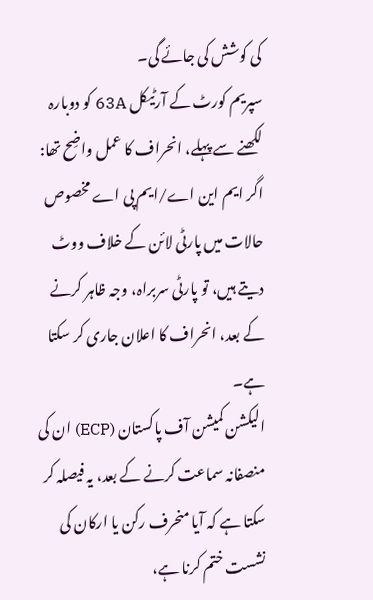کی کوشش کی جائے گی۔
سپریم کورٹ کے آرٹیکل 63A کو دوبارہ لکھنے سے پہلے، انحراف کا عمل واضِح تھا: اگر ایم این اے/ایم پی اے مخصوص حالات میں پارٹی لائن کے خلاف ووٹ دیتے ہیں، تو پارٹی سربراہ، وجہ ظاہر کرنے کے بعد، انحراف کا اعلان جاری کر سکتا ہے۔
الیکشن کمیشن آف پاکستان (ECP) ان کی منصفانہ سماعت کرنے کے بعد، یہ فیصلہ کر سکتا ہے کہ آیا منحرف رکن یا ارکان کی نشست ختم کرنا ہے،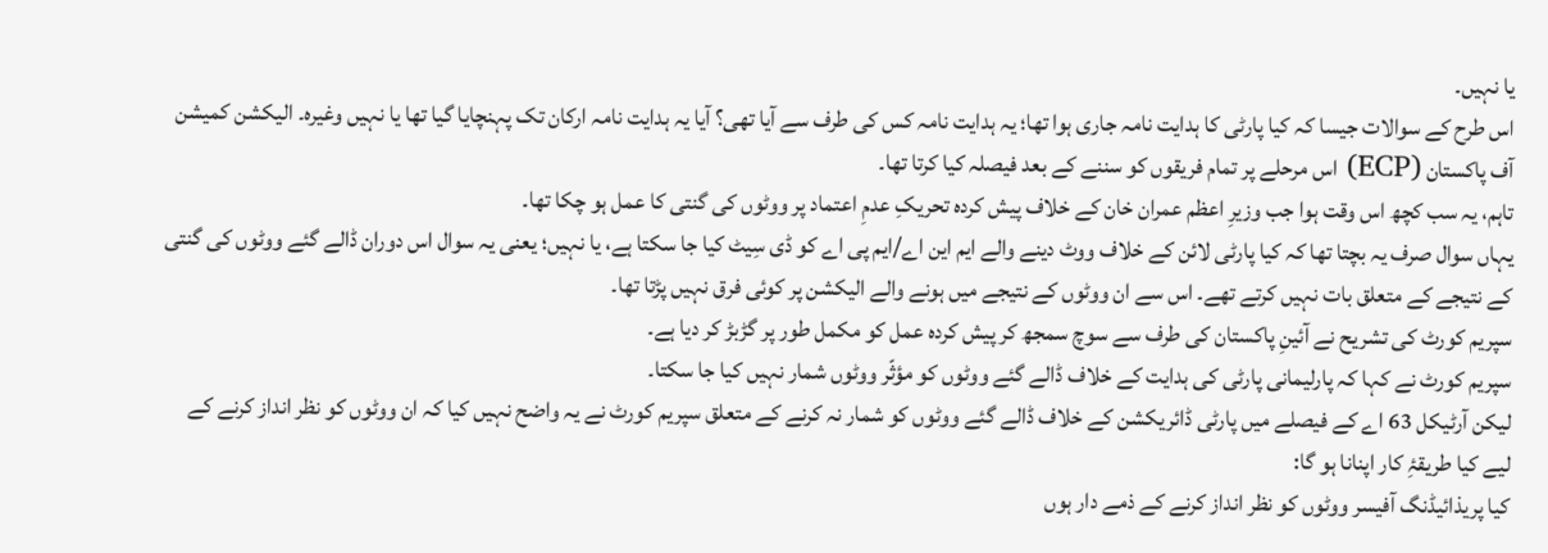یا نہیں۔
اس طرح کے سوالات جیسا کہ کیا پارٹی کا ہدایت نامہ جاری ہوا تھا؛ یہ ہدایت نامہ کس کی طرف سے آیا تھی؟ آیا یہ ہدایت نامہ ارکان تک پہنچایا گیا تھا یا نہیں وغیرہ۔ الیکشن کمیشن آف پاکستان (ECP) اس مرحلے پر تمام فریقوں کو سننے کے بعد فیصلہ کیا کرتا تھا۔
تاہم، یہ سب کچھ اس وقت ہوا جب وزیرِ اعظم عمران خان کے خلاف پیش کردہ تحریکِ عدمِ اعتماد پر ووٹوں کی گنتی کا عمل ہو چکا تھا۔
یہاں سوال صرف یہ بچتا تھا کہ کیا پارٹی لائن کے خلاف ووٹ دینے والے ایم این اے/ایم پی اے کو ڈی سِیٹ کیا جا سکتا ہے، یا نہیں؛ یعنی یہ سوال اس دوران ڈالے گئے ووٹوں کی گنتی کے نتیجے کے متعلق بات نہیں کرتے تھے۔ اس سے ان ووٹوں کے نتیجے میں ہونے والے الیکشن پر کوئی فرق نہیں پڑتا تھا۔
سپریم کورٹ کی تشریح نے آئینِ پاکستان کی طرف سے سوچ سمجھ کر پیش کردہ عمل کو مکمل طور پر گڑبڑ کر دیا ہے۔
سپریم کورٹ نے کہا کہ پارلیمانی پارٹی کی ہدایت کے خلاف ڈالے گئے ووٹوں کو مؤثّر ووٹوں شمار نہیں کیا جا سکتا۔
لیکن آرٹیکل 63 اے کے فیصلے میں پارٹی ڈائریکشن کے خلاف ڈالے گئے ووٹوں کو شمار نہ کرنے کے متعلق سپریم کورٹ نے یہ واضح نہیں کیا کہ ان ووٹوں کو نظر انداز کرنے کے لیے کیا طریقۂِ کار اپنانا ہو گا:
کیا پریذائیڈنگ آفیسر ووٹوں کو نظر انداز کرنے کے ذمے دار ہوں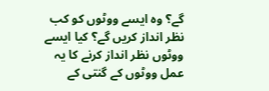گے؟ وہ ایسے ووٹوں کو کب نظر انداز کریں گے؟ کیا ایسے ووٹوں نظر انداز کرنے کا یہ عمل ووٹوں کے گنتی کے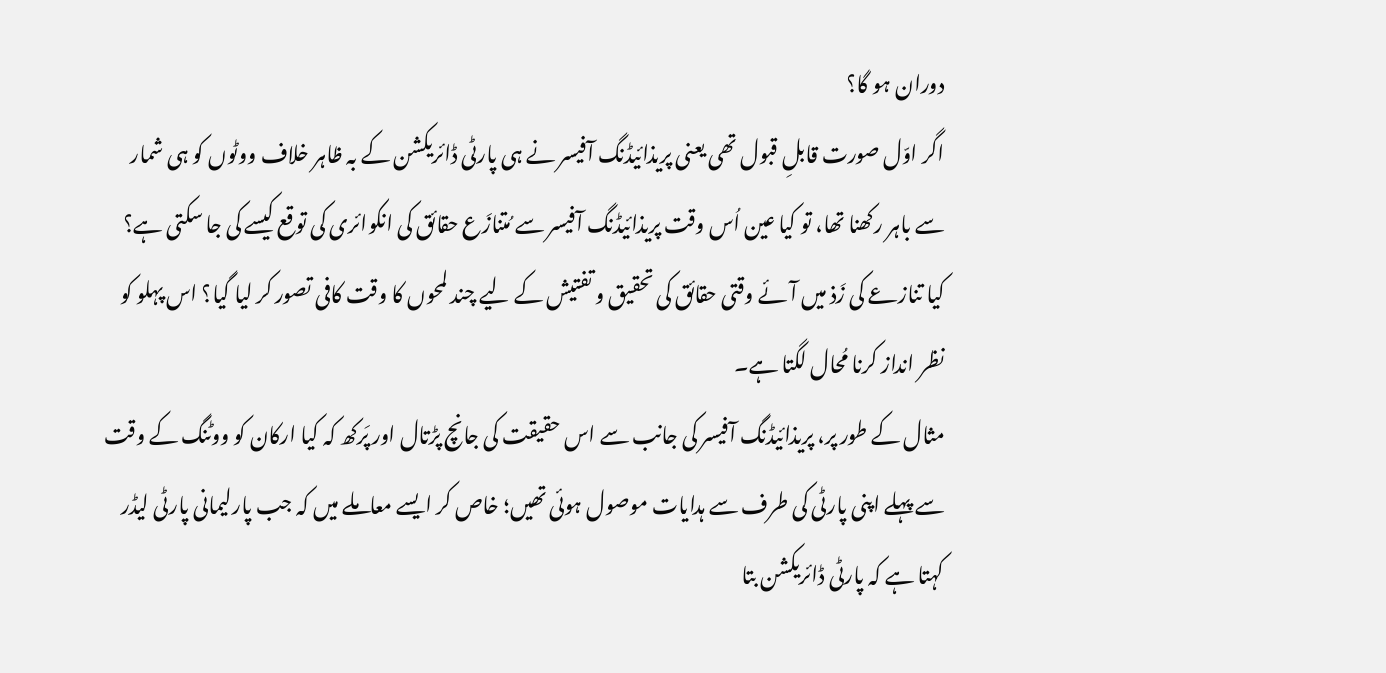دوران ہو گا؟
اگر اوّل صورت قابلِ قبول تھی یعنی پریذائیڈنگ آفیسر نے ہی پارٹی ڈائریکشن کے بہ ظاہر خلاف ووٹوں کو ہی شمار سے باہر رکھنا تھا، تو کیا عین اُس وقت پریذائیڈنگ آفیسر سے مُتنازَع حقائق کی انکوائری کی توقع کیسے کی جا سکتی ہے؟ کیا تنازعے کی زَذ میں آئے وقتی حقائق کی تحقیق و تفتیش کے لیے چند لمحوں کا وقت کافی تصور کر لیا گیا؟ اس پہلو کو نظر انداز کرنا مُحال لگتا ہے۔
مثال کے طور پر، پریذائیڈنگ آفیسر کی جانب سے اس حقیقت کی جانچ پڑتال اور پَرکھ کہ کیا ارکان کو ووٹنگ کے وقت سے پہلے اپنی پارٹی کی طرف سے ہدایات موصول ہوئی تھیں؛ خاص کر ایسے معاملے میں کہ جب پارلیمانی پارٹی لیڈر کہتا ہے کہ پارٹی ڈائریکشن بتا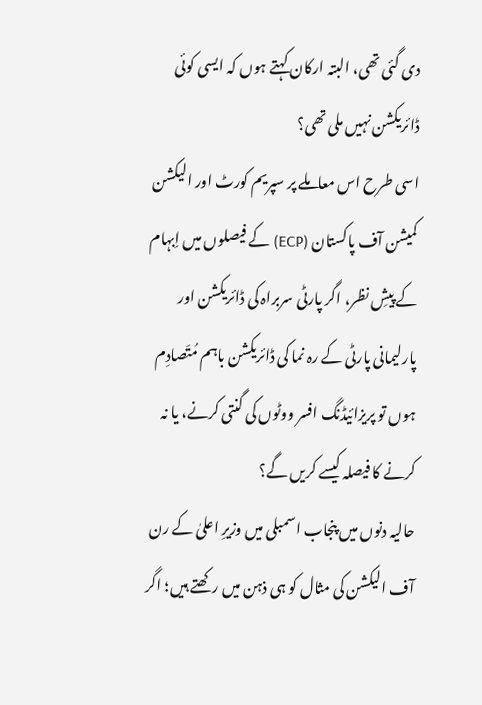دی گئی تھی، البتہ ارکان کہتے ہوں کہ ایسی کوئی ڈائریکشن نہیں ملی تھی؟
اسی طرح اس معاملے پر سپریم کورٹ اور الیکشن کمیشن آف پاکستان (ECP) کے فیصلوں میں اِبہام کے پیشِ نظر، اگر پارٹی سربراہ کی ڈائریکشن اور پارلیمانی پارٹی کے رہ نما کی ڈائریکشن باہم مُتَصادِم ہوں تو پریزائیڈنگ افسر ووٹوں کی گنتی کرنے، یا نہ کرنے کا فیصلہ کیسے کریں گے؟
حالیہ دنوں میں پنجاب اسمبلی میں وزیرِ اعلیٰ کے رن آف الیکشن کی مثال کو ہی ذہن میں رکھتے ہیں؛ اگر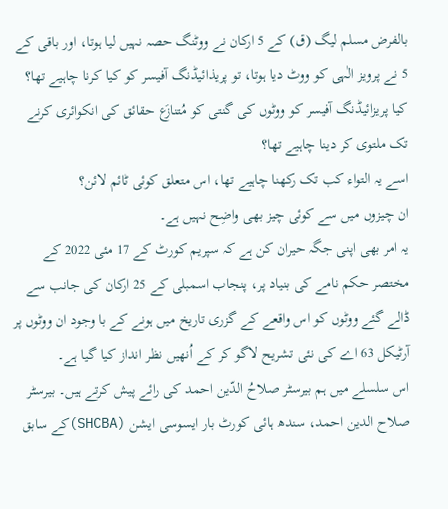بالفرض مسلم لیگ (ق) کے 5 ارکان نے ووٹنگ حصہ نہیں لیا ہوتا، اور باقی کے 5 نے پرویز الٰہی کو ووٹ دیا ہوتا، تو پریذائیڈنگ آفیسر کو کیا کرنا چاہیے تھا؟
کیا پریزائیڈنگ آفیسر کو ووٹوں کی گنتی کو مُتنازَع حقائق کی انکوائری کرنے تک ملتوی کر دینا چاہیے تھا؟
اسے یہ التواء کب تک رکھنا چاہیے تھا، اس متعلق کوئی ٹائم لائن؟
ان چیزوں میں سے کوئی چیز بھی واضِح نہیں ہے۔
یہ امر بھی اپنی جگہ حیران کن ہے کہ سپریم کورٹ کے 17 مئی 2022 کے مختصر حکم نامے کی بنیاد پر، پنجاب اسمبلی کے 25 ارکان کی جانب سے ڈالے گئے ووٹوں کو اس واقعے کے گزری تاریخ میں ہونے کے با وجود ان ووٹوں پر آرٹیکل 63 اے کی نئی تشریح لاگو کر کے اُنھیں نظر انداز کیا گیا ہے۔
اس سلسلے میں ہم بیرسٹر صلاحُ الدّین احمد کی رائے پیش کرتے ہیں۔ بیرسٹر صلاح الدین احمد، سندھ ہائی کورٹ بار ایسوسی ایشن (SHCBA)کے سابق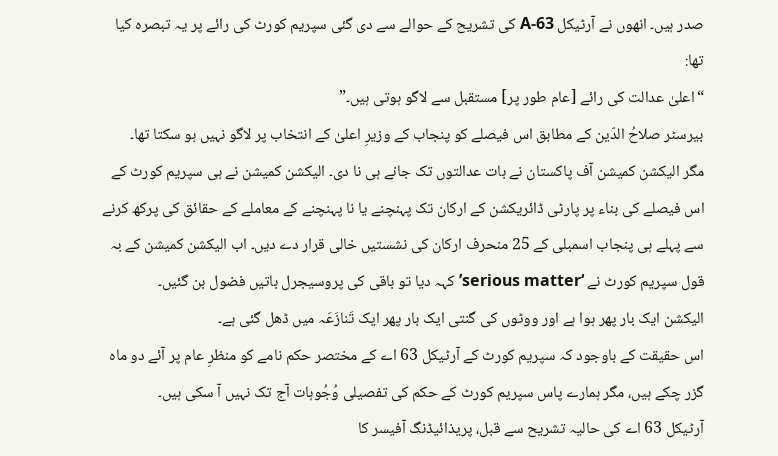صدر ہیں۔ انھوں نے آرٹیکل 63-A کی تشریح کے حوالے سے دی گئی سپریم کورٹ کی رائے پر یہ تبصرہ کیا تھا:
“اعلیٰ عدالت کی رائے [عام طور پر] مستقبل سے لاگو ہوتی ہیں۔”
بیرسٹر صلاحُ الدّین کے مطابق اس فیصلے کو پنجاب کے وزیرِ اعلیٰ کے انتخاب پر لاگو نہیں ہو سکتا تھا۔
مگر الیکشن کمیشن آف پاکستان نے بات عدالتوں تک جانے ہی نا دی۔ الیکشن کمیشن نے ہی سپریم کورٹ کے اس فیصلے کی بناء پر پارٹی ڈائریکشن کے ارکان تک پہنچنے یا نا پہنچنے کے معاملے کے حقائق کی پرکھ کرنے سے پہلے ہی پنجاب اسمبلی کے 25 منحرف ارکان کی نشستیں خالی قرار دے دیں۔ اب الیکشن کمیشن کے بہ قول سپریم کورٹ نے ‘serious matter’ کہہ دیا تو باقی کی پروسیجرل باتیں فضول بن گئیں۔
الیکشن ایک بار پھر ہوا ہے اور ووٹوں کی گنتی ایک بار پھر ایک تَنازَعَہ میں ڈھل گئی ہے۔
اس حقیقت کے باوجود کہ سپریم کورٹ کے آرٹیکل 63 اے کے مختصر حکم نامے کو منظرِ عام پر آئے دو ماہ گزر چکے ہیں، مگر ہمارے پاس سپریم کورٹ کے حکم کی تفصیلی وُجُوہات آج تک نہیں آ سکی ہیں۔
آرٹیکل 63 اے کی حالیہ تشریح سے قبل، پریذائیڈنگ آفیسر کا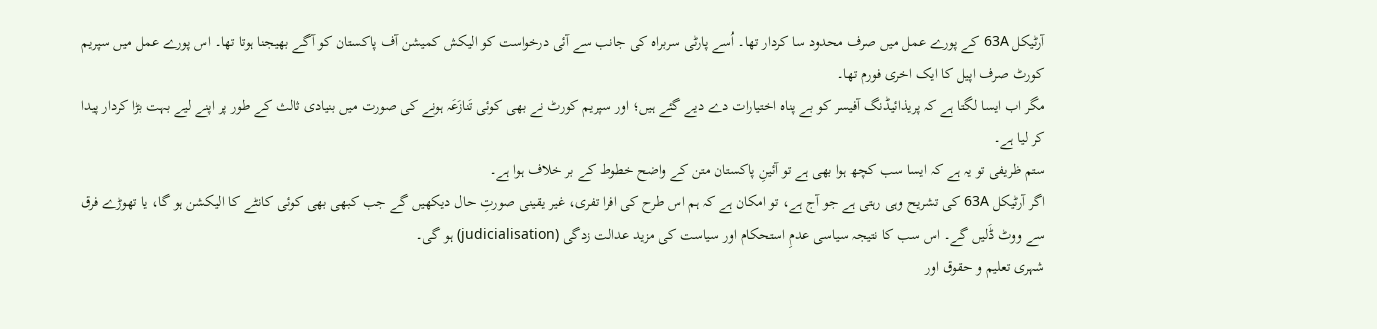آرٹیکل 63A کے پورے عمل میں صرف محدود سا کردار تھا۔ اُسے پارٹی سربراہ کی جانب سے آئی درخواست کو الیکش کمیشن آف پاکستان کو آگے بھیجنا ہوتا تھا۔ اس پورے عمل میں سپریم کورٹ صرف اپیل کا ایک اخری فورم تھا۔
مگر اب ایسا لگتا ہے کہ پریذائیڈنگ آفیسر کو بے پناہ اختیارات دے دیے گئے ہیں؛ اور سپریم کورٹ نے بھی کوئی تَنازَعَہ ہونے کی صورت میں بنیادی ثالث کے طور پر اپنے لیے بہت بڑا کردار پیدا کر لیا ہے۔
ستم ظریفی تو یہ ہے کہ ایسا سب کچھ ہوا بھی ہے تو آئینِ پاکستان متن کے واضح خطوط کے بر خلاف ہوا ہے۔
اگر آرٹیکل 63A کی تشریح وہی رہتی ہے جو آج ہے، تو امکان ہے کہ ہم اس طرح کی افرا تفری، غیر یقینی صورتِ حال دیکھیں گے جب کبھی بھی کوئی کانٹے کا الیکشن ہو گا، یا تھوڑے فرق سے ووٹ ڈَلیں گے۔ اس سب کا نتیجہ سیاسی عدمِ استحکام اور سیاست کی مزید عدالت زدگی (judicialisation) ہو گی۔
شہری تعلیم و حقوق اور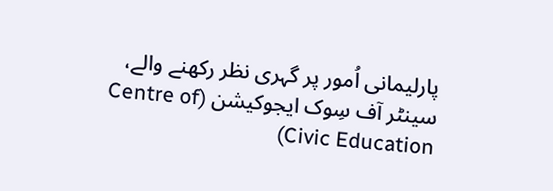پارلیمانی اُمور پر گہری نظر رکھنے والے، سینٹر آف سِوک ایجوکیشن (Centre of Civic Education)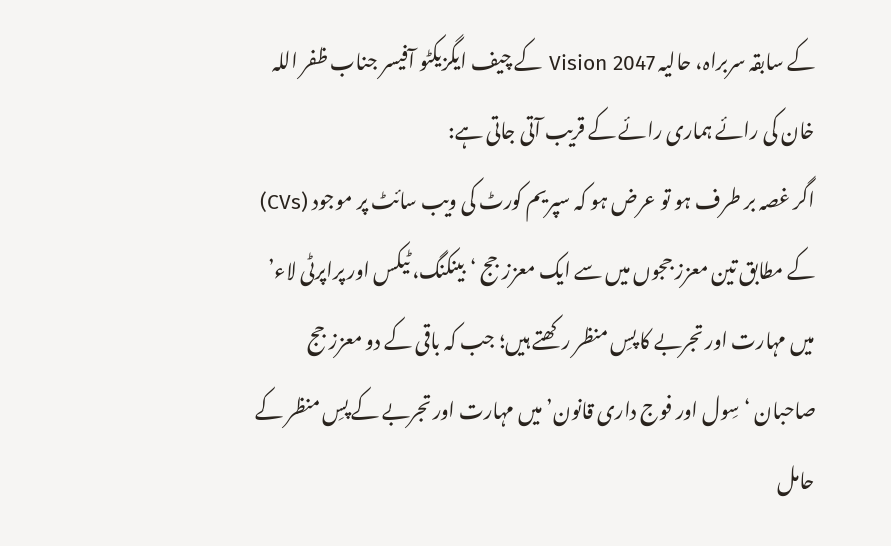کے سابقہ سربراہ، حالیہ Vision 2047 کے چیف ایگزیکٹو آفیسر جناب ظفر اللہ خان کی رائے ہماری رائے کے قریب آتی جاتی ہے:
اگر غصہ بر طرف ہو تو عرض ہو کہ سپریم کورٹ کی ویب سائٹ پر موجود (CVs) کے مطابق تین معزز ججوں میں سے ایک معزز جج ‘بینکنگ، ٹیکس اور پراپرٹی لاء’ میں مہارت اور تجربے کا پسِ منظر رکھتے ہیں؛ جب کہ باقی کے دو معزز جج صاحبان ‘سِول اور فوج داری قانون’ میں مہارت اور تجربے کے پسِ منظر کے حامل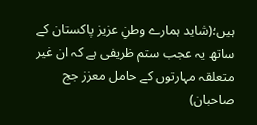ہیں؛(شاید ہمارے وطنِ عزیز پاکستان کے ساتھ یہ عجب ستم ظریفی ہے کہ ان غیر متعلقہ مہارتوں کے حامل معزز جج صاحبان)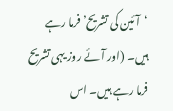‘آئین کی تشریح’ فرما رہے ہیں۔ (اور آئے روز یہی تشریح فرما رہے ہیں۔ اس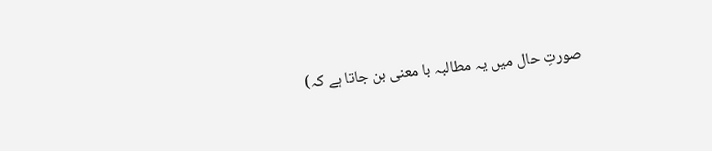صورتِ حال میں یہ مطالبہ با معنی بن جاتا ہے کہ)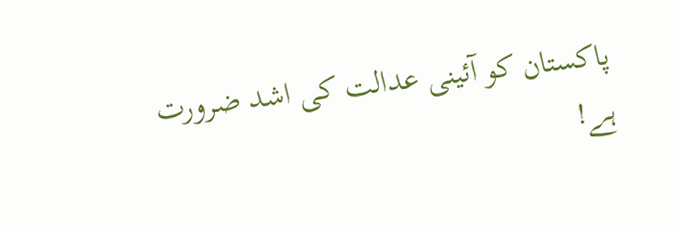پاکستان کو آئینی عدالت کی اشد ضرورت ہے!